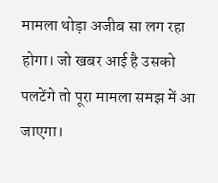मामला थोड़ा अजीब सा लग रहा होगा। जो खबर आई है उसको पलटेंगे तो पूरा मामला समझ में आ जाएगा।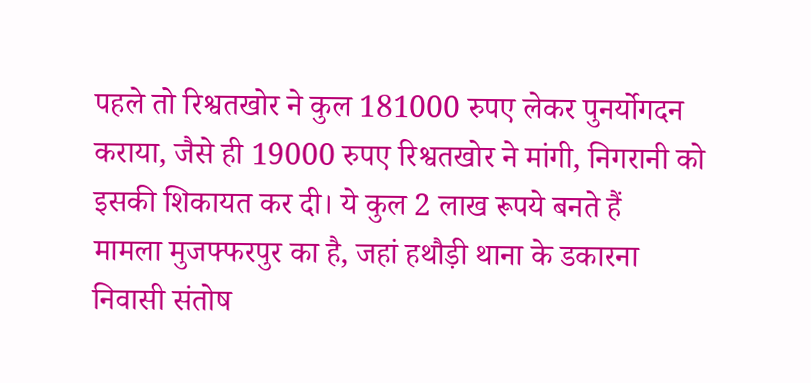पहले तो रिश्वतखोर ने कुल 181000 रुपए लेकर पुनर्योगदन कराया, जैसे ही 19000 रुपए रिश्वतखोर ने मांगी, निगरानी को इसकी शिकायत कर दी। ये कुल 2 लाख रूपये बनते हैं
मामला मुजफ्फरपुर का है, जहां हथौड़ी थाना के डकारना निवासी संतोष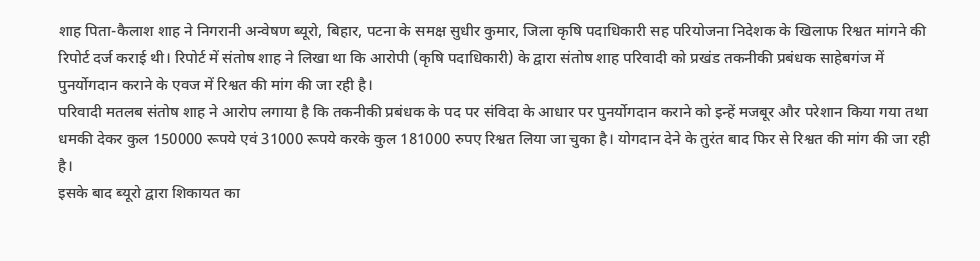शाह पिता-कैलाश शाह ने निगरानी अन्वेषण ब्यूरो, बिहार, पटना के समक्ष सुधीर कुमार, जिला कृषि पदाधिकारी सह परियोजना निदेशक के खिलाफ रिश्वत मांगने की रिपोर्ट दर्ज कराई थी। रिपोर्ट में संतोष शाह ने लिखा था कि आरोपी (कृषि पदाधिकारी) के द्वारा संतोष शाह परिवादी को प्रखंड तकनीकी प्रबंधक साहेबगंज में पुनर्योगदान कराने के एवज में रिश्वत की मांग की जा रही है।
परिवादी मतलब संतोष शाह ने आरोप लगाया है कि तकनीकी प्रबंधक के पद पर संविदा के आधार पर पुनर्योगदान कराने को इन्हें मजबूर और परेशान किया गया तथा धमकी देकर कुल 150000 रूपये एवं 31000 रूपये करके कुल 181000 रुपए रिश्वत लिया जा चुका है। योगदान देने के तुरंत बाद फिर से रिश्वत की मांग की जा रही है।
इसके बाद ब्यूरो द्वारा शिकायत का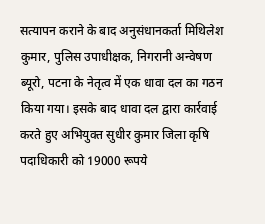सत्यापन कराने के बाद अनुसंधानकर्ता मिथिलेश कुमार, पुलिस उपाधीक्षक, निगरानी अन्वेषण ब्यूरो, पटना के नेतृत्व में एक धावा दल का गठन किया गया। इसके बाद धावा दल द्वारा कार्रवाई करते हुए अभियुक्त सुधीर कुमार जिला कृषि पदाधिकारी को 19000 रूपये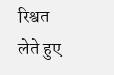रिश्वत लेते हुए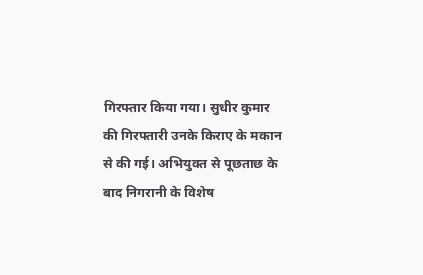गिरफ्तार किया गया। सुधीर कुमार की गिरफ्तारी उनके किराए के मकान से की गई। अभियुक्त से पूछताछ के बाद निगरानी के विशेष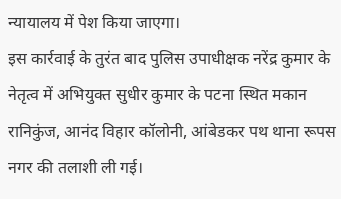न्यायालय में पेश किया जाएगा।
इस कार्रवाई के तुरंत बाद पुलिस उपाधीक्षक नरेंद्र कुमार के नेतृत्व में अभियुक्त सुधीर कुमार के पटना स्थित मकान रानिकुंज, आनंद विहार कॉलोनी, आंबेडकर पथ थाना रूपस नगर की तलाशी ली गई।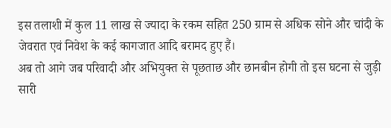इस तलाशी में कुल 11 लाख से ज्यादा के रकम सहित 250 ग्राम से अधिक सोने और चांदी के जेवरात एवं निवेश के कई कागजात आदि बरामद हुए हैं।
अब तो आगे जब परिवादी और अभियुक्त से पूछताछ और छानबीन होगी तो इस घटना से जुड़ी सारी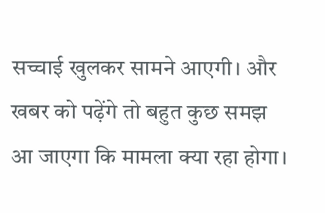सच्चाई खुलकर सामने आएगी। और खबर को पढ़ेंगे तो बहुत कुछ समझ आ जाएगा कि मामला क्या रहा होगा।